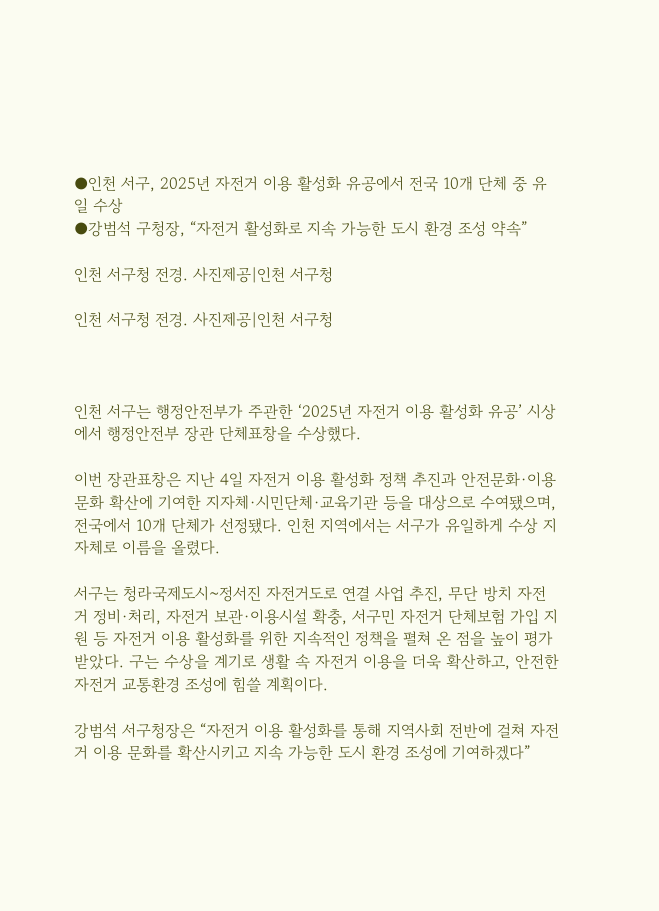●인천 서구, 2025년 자전거 이용 활성화 유공에서 전국 10개 단체 중 유일 수상
●강범석 구청장, “자전거 활성화로 지속 가능한 도시 환경 조성 약속”

인천 서구청 전경. 사진제공|인천 서구청

인천 서구청 전경. 사진제공|인천 서구청



인천 서구는 행정안전부가 주관한 ‘2025년 자전거 이용 활성화 유공’ 시상에서 행정안전부 장관 단체표창을 수상했다.

이번 장관표창은 지난 4일 자전거 이용 활성화 정책 추진과 안전문화·이용문화 확산에 기여한 지자체·시민단체·교육기관 등을 대상으로 수여됐으며, 전국에서 10개 단체가 선정됐다. 인천 지역에서는 서구가 유일하게 수상 지자체로 이름을 올렸다.

서구는 청라국제도시~정서진 자전거도로 연결 사업 추진, 무단 방치 자전거 정비·처리, 자전거 보관·이용시설 확충, 서구민 자전거 단체보험 가입 지원 등 자전거 이용 활성화를 위한 지속적인 정책을 펼쳐 온 점을 높이 평가받았다. 구는 수상을 계기로 생활 속 자전거 이용을 더욱 확산하고, 안전한 자전거 교통환경 조성에 힘쓸 계획이다.

강범석 서구청장은 “자전거 이용 활성화를 통해 지역사회 전반에 걸쳐 자전거 이용 문화를 확산시키고 지속 가능한 도시 환경 조성에 기여하겠다”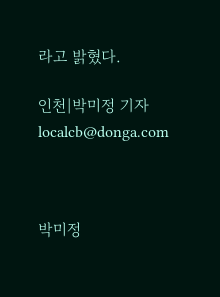라고 밝혔다.

인천|박미정 기자 localcb@donga.com



박미정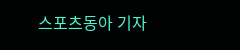스포츠동아 기자